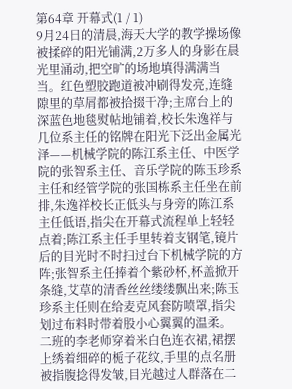第64章 开幕式(1 / 1)
9月24日的清晨,海天大学的教学操场像被揉碎的阳光铺满,2万多人的身影在晨光里涌动,把空旷的场地填得满满当当。红色塑胶跑道被冲刷得发亮,连缝隙里的草屑都被拾掇干净;主席台上的深蓝色地毯熨帖地铺着,校长朱逸祥与几位系主任的铭牌在阳光下泛出金属光泽——机械学院的陈江系主任、中医学院的张智系主任、音乐学院的陈玉珍系主任和经管学院的张国栋系主任坐在前排,朱逸祥校长正低头与身旁的陈江系主任低语,指尖在开幕式流程单上轻轻点着;陈江系主任手里转着支钢笔,镜片后的目光时不时扫过台下机械学院的方阵;张智系主任捧着个紫砂杯,杯盖掀开条缝,艾草的清香丝丝缕缕飘出来;陈玉珍系主任则在给麦克风套防喷罩,指尖划过布料时带着股小心翼翼的温柔。 二班的李老师穿着米白色连衣裙,裙摆上绣着细碎的栀子花纹,手里的点名册被指腹捻得发皱,目光越过人群落在二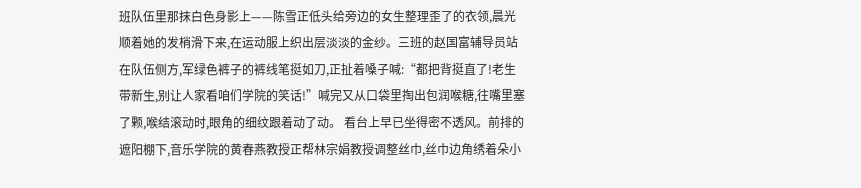班队伍里那抹白色身影上——陈雪正低头给旁边的女生整理歪了的衣领,晨光顺着她的发梢滑下来,在运动服上织出层淡淡的金纱。三班的赵国富辅导员站在队伍侧方,军绿色裤子的裤线笔挺如刀,正扯着嗓子喊:“都把背挺直了!老生带新生,别让人家看咱们学院的笑话!”喊完又从口袋里掏出包润喉糖,往嘴里塞了颗,喉结滚动时,眼角的细纹跟着动了动。 看台上早已坐得密不透风。前排的遮阳棚下,音乐学院的黄春燕教授正帮林宗娟教授调整丝巾,丝巾边角绣着朵小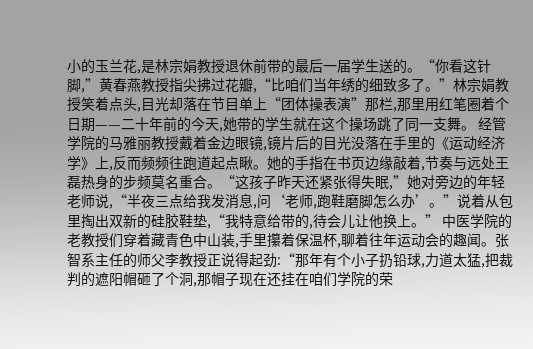小的玉兰花,是林宗娟教授退休前带的最后一届学生送的。“你看这针脚,”黄春燕教授指尖拂过花瓣,“比咱们当年绣的细致多了。”林宗娟教授笑着点头,目光却落在节目单上“团体操表演”那栏,那里用红笔圈着个日期——二十年前的今天,她带的学生就在这个操场跳了同一支舞。 经管学院的马雅丽教授戴着金边眼镜,镜片后的目光没落在手里的《运动经济学》上,反而频频往跑道起点瞅。她的手指在书页边缘敲着,节奏与远处王磊热身的步频莫名重合。“这孩子昨天还紧张得失眠,”她对旁边的年轻老师说,“半夜三点给我发消息,问‘老师,跑鞋磨脚怎么办’。”说着从包里掏出双新的硅胶鞋垫,“我特意给带的,待会儿让他换上。” 中医学院的老教授们穿着藏青色中山装,手里攥着保温杯,聊着往年运动会的趣闻。张智系主任的师父李教授正说得起劲:“那年有个小子扔铅球,力道太猛,把裁判的遮阳帽砸了个洞,那帽子现在还挂在咱们学院的荣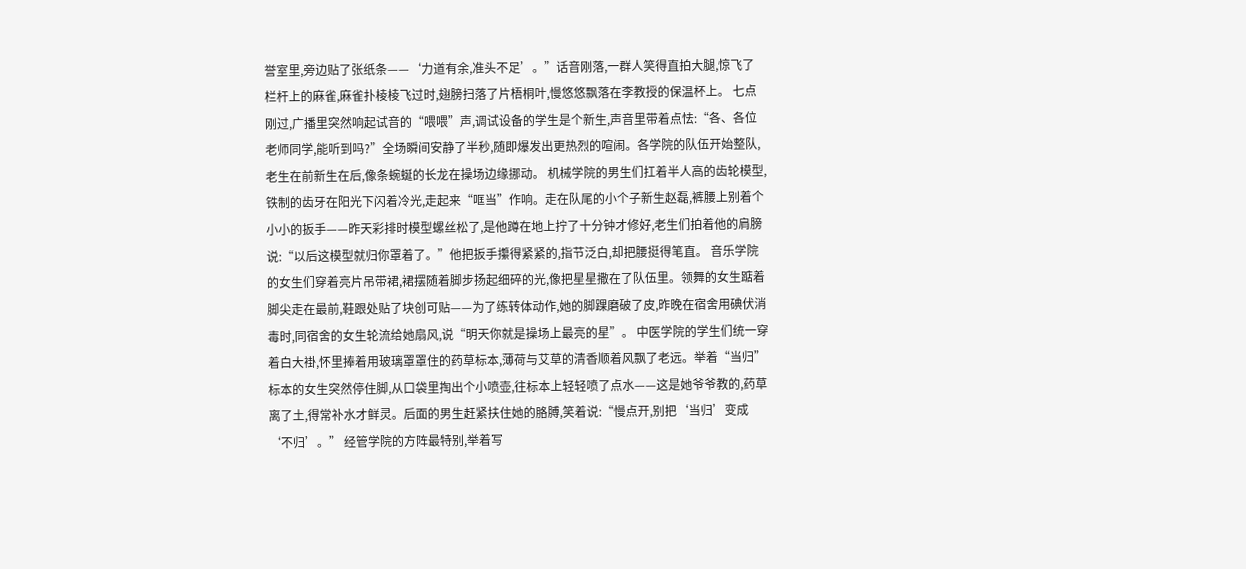誉室里,旁边贴了张纸条——‘力道有余,准头不足’。”话音刚落,一群人笑得直拍大腿,惊飞了栏杆上的麻雀,麻雀扑棱棱飞过时,翅膀扫落了片梧桐叶,慢悠悠飘落在李教授的保温杯上。 七点刚过,广播里突然响起试音的“喂喂”声,调试设备的学生是个新生,声音里带着点怯:“各、各位老师同学,能听到吗?”全场瞬间安静了半秒,随即爆发出更热烈的喧闹。各学院的队伍开始整队,老生在前新生在后,像条蜿蜒的长龙在操场边缘挪动。 机械学院的男生们扛着半人高的齿轮模型,铁制的齿牙在阳光下闪着冷光,走起来“哐当”作响。走在队尾的小个子新生赵磊,裤腰上别着个小小的扳手——昨天彩排时模型螺丝松了,是他蹲在地上拧了十分钟才修好,老生们拍着他的肩膀说:“以后这模型就归你罩着了。”他把扳手攥得紧紧的,指节泛白,却把腰挺得笔直。 音乐学院的女生们穿着亮片吊带裙,裙摆随着脚步扬起细碎的光,像把星星撒在了队伍里。领舞的女生踮着脚尖走在最前,鞋跟处贴了块创可贴——为了练转体动作,她的脚踝磨破了皮,昨晚在宿舍用碘伏消毒时,同宿舍的女生轮流给她扇风,说“明天你就是操场上最亮的星”。 中医学院的学生们统一穿着白大褂,怀里捧着用玻璃罩罩住的药草标本,薄荷与艾草的清香顺着风飘了老远。举着“当归”标本的女生突然停住脚,从口袋里掏出个小喷壶,往标本上轻轻喷了点水——这是她爷爷教的,药草离了土,得常补水才鲜灵。后面的男生赶紧扶住她的胳膊,笑着说:“慢点开,别把‘当归’变成‘不归’。” 经管学院的方阵最特别,举着写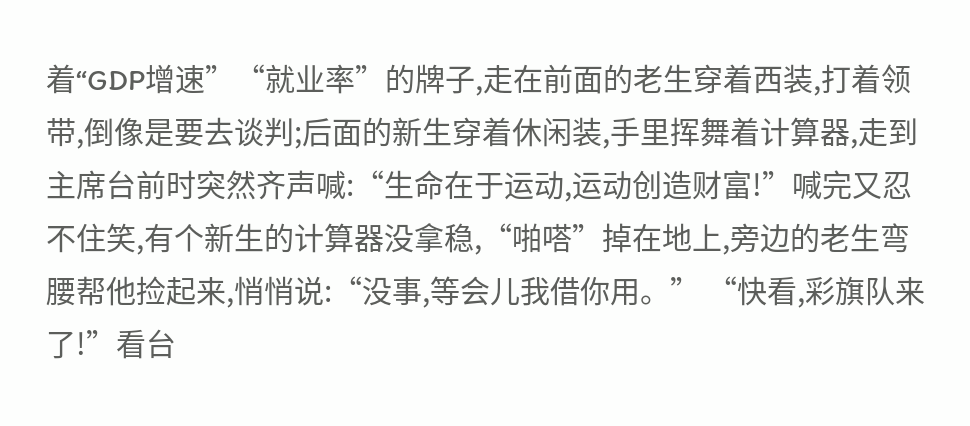着“GDP增速”“就业率”的牌子,走在前面的老生穿着西装,打着领带,倒像是要去谈判;后面的新生穿着休闲装,手里挥舞着计算器,走到主席台前时突然齐声喊:“生命在于运动,运动创造财富!”喊完又忍不住笑,有个新生的计算器没拿稳,“啪嗒”掉在地上,旁边的老生弯腰帮他捡起来,悄悄说:“没事,等会儿我借你用。” “快看,彩旗队来了!”看台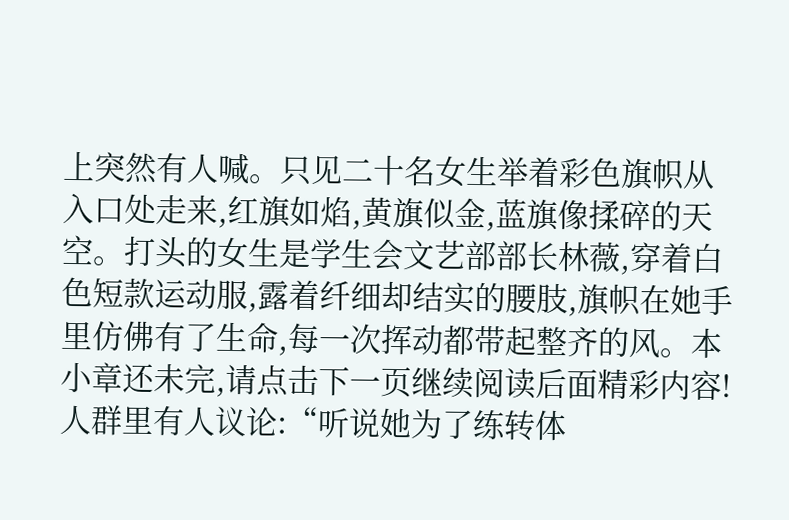上突然有人喊。只见二十名女生举着彩色旗帜从入口处走来,红旗如焰,黄旗似金,蓝旗像揉碎的天空。打头的女生是学生会文艺部部长林薇,穿着白色短款运动服,露着纤细却结实的腰肢,旗帜在她手里仿佛有了生命,每一次挥动都带起整齐的风。本小章还未完,请点击下一页继续阅读后面精彩内容! 人群里有人议论:“听说她为了练转体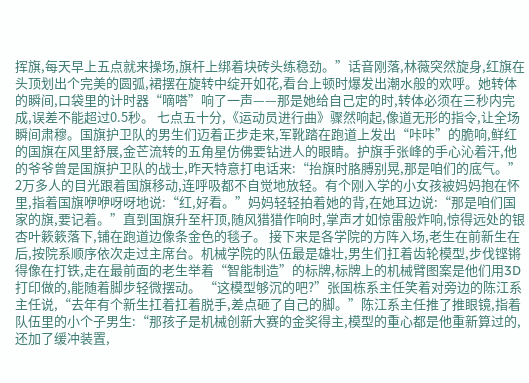挥旗,每天早上五点就来操场,旗杆上绑着块砖头练稳劲。”话音刚落,林薇突然旋身,红旗在头顶划出个完美的圆弧,裙摆在旋转中绽开如花,看台上顿时爆发出潮水般的欢呼。她转体的瞬间,口袋里的计时器“嘀嗒”响了一声——那是她给自己定的时,转体必须在三秒内完成,误差不能超过0.5秒。 七点五十分,《运动员进行曲》骤然响起,像道无形的指令,让全场瞬间肃穆。国旗护卫队的男生们迈着正步走来,军靴踏在跑道上发出“咔咔”的脆响,鲜红的国旗在风里舒展,金芒流转的五角星仿佛要钻进人的眼睛。护旗手张峰的手心沁着汗,他的爷爷曾是国旗护卫队的战士,昨天特意打电话来:“抬旗时胳膊别晃,那是咱们的底气。” 2万多人的目光跟着国旗移动,连呼吸都不自觉地放轻。有个刚入学的小女孩被妈妈抱在怀里,指着国旗咿咿呀呀地说:“红,好看。”妈妈轻轻拍着她的背,在她耳边说:“那是咱们国家的旗,要记着。”直到国旗升至杆顶,随风猎猎作响时,掌声才如惊雷般炸响,惊得远处的银杏叶簌簌落下,铺在跑道边像条金色的毯子。 接下来是各学院的方阵入场,老生在前新生在后,按院系顺序依次走过主席台。机械学院的队伍最是雄壮,男生们扛着齿轮模型,步伐铿锵得像在打铁,走在最前面的老生举着“智能制造”的标牌,标牌上的机械臂图案是他们用3D打印做的,能随着脚步轻微摆动。 “这模型够沉的吧?”张国栋系主任笑着对旁边的陈江系主任说,“去年有个新生扛着扛着脱手,差点砸了自己的脚。”陈江系主任推了推眼镜,指着队伍里的小个子男生:“那孩子是机械创新大赛的金奖得主,模型的重心都是他重新算过的,还加了缓冲装置,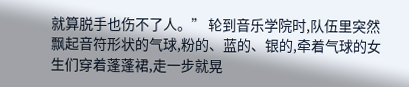就算脱手也伤不了人。” 轮到音乐学院时,队伍里突然飘起音符形状的气球,粉的、蓝的、银的,牵着气球的女生们穿着蓬蓬裙,走一步就晃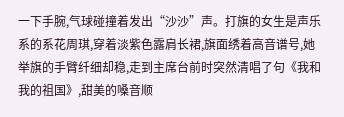一下手腕,气球碰撞着发出“沙沙”声。打旗的女生是声乐系的系花周琪,穿着淡紫色露肩长裙,旗面绣着高音谱号,她举旗的手臂纤细却稳,走到主席台前时突然清唱了句《我和我的祖国》,甜美的嗓音顺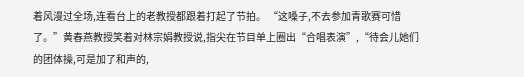着风漫过全场,连看台上的老教授都跟着打起了节拍。 “这嗓子,不去参加青歌赛可惜了。”黄春燕教授笑着对林宗娟教授说,指尖在节目单上圈出“合唱表演”,“待会儿她们的团体操,可是加了和声的,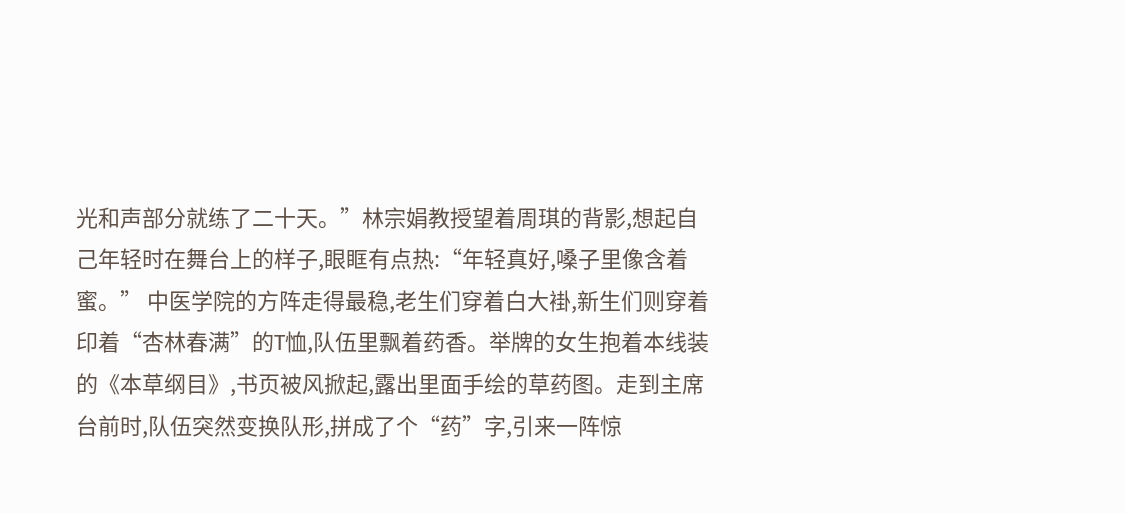光和声部分就练了二十天。”林宗娟教授望着周琪的背影,想起自己年轻时在舞台上的样子,眼眶有点热:“年轻真好,嗓子里像含着蜜。” 中医学院的方阵走得最稳,老生们穿着白大褂,新生们则穿着印着“杏林春满”的T恤,队伍里飘着药香。举牌的女生抱着本线装的《本草纲目》,书页被风掀起,露出里面手绘的草药图。走到主席台前时,队伍突然变换队形,拼成了个“药”字,引来一阵惊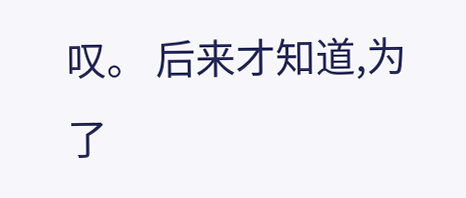叹。 后来才知道,为了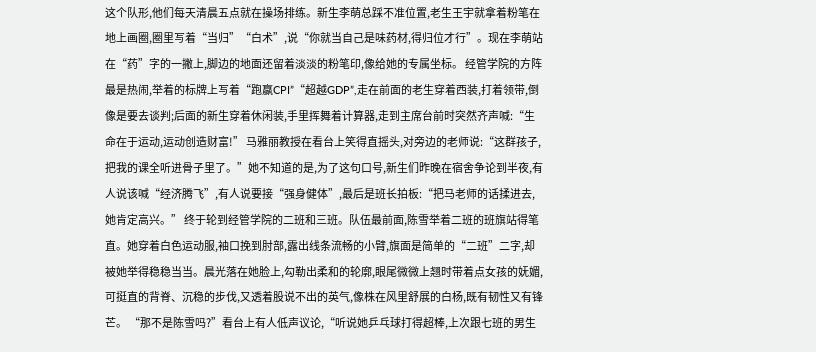这个队形,他们每天清晨五点就在操场排练。新生李萌总踩不准位置,老生王宇就拿着粉笔在地上画圈,圈里写着“当归”“白术”,说“你就当自己是味药材,得归位才行”。现在李萌站在“药”字的一撇上,脚边的地面还留着淡淡的粉笔印,像给她的专属坐标。 经管学院的方阵最是热闹,举着的标牌上写着“跑赢CPI”“超越GDP”,走在前面的老生穿着西装,打着领带,倒像是要去谈判;后面的新生穿着休闲装,手里挥舞着计算器,走到主席台前时突然齐声喊:“生命在于运动,运动创造财富!” 马雅丽教授在看台上笑得直摇头,对旁边的老师说:“这群孩子,把我的课全听进骨子里了。”她不知道的是,为了这句口号,新生们昨晚在宿舍争论到半夜,有人说该喊“经济腾飞”,有人说要接“强身健体”,最后是班长拍板:“把马老师的话揉进去,她肯定高兴。” 终于轮到经管学院的二班和三班。队伍最前面,陈雪举着二班的班旗站得笔直。她穿着白色运动服,袖口挽到肘部,露出线条流畅的小臂,旗面是简单的“二班”二字,却被她举得稳稳当当。晨光落在她脸上,勾勒出柔和的轮廓,眼尾微微上翘时带着点女孩的妩媚,可挺直的背脊、沉稳的步伐,又透着股说不出的英气,像株在风里舒展的白杨,既有韧性又有锋芒。 “那不是陈雪吗?”看台上有人低声议论,“听说她乒乓球打得超棒,上次跟七班的男生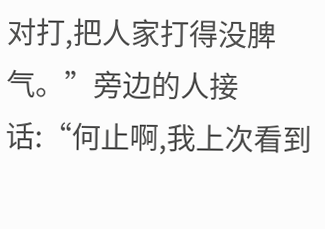对打,把人家打得没脾气。”旁边的人接话:“何止啊,我上次看到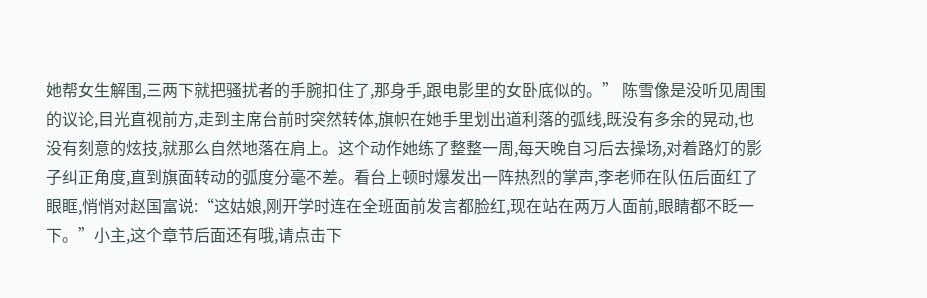她帮女生解围,三两下就把骚扰者的手腕扣住了,那身手,跟电影里的女卧底似的。” 陈雪像是没听见周围的议论,目光直视前方,走到主席台前时突然转体,旗帜在她手里划出道利落的弧线,既没有多余的晃动,也没有刻意的炫技,就那么自然地落在肩上。这个动作她练了整整一周,每天晚自习后去操场,对着路灯的影子纠正角度,直到旗面转动的弧度分毫不差。看台上顿时爆发出一阵热烈的掌声,李老师在队伍后面红了眼眶,悄悄对赵国富说:“这姑娘,刚开学时连在全班面前发言都脸红,现在站在两万人面前,眼睛都不眨一下。”小主,这个章节后面还有哦,请点击下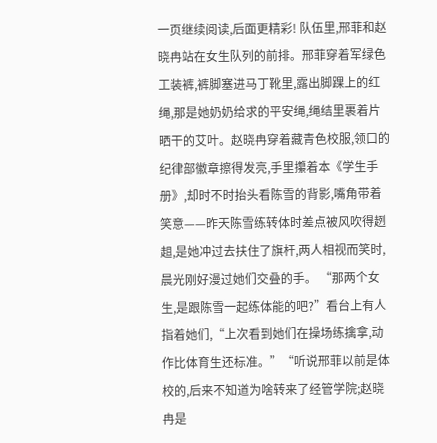一页继续阅读,后面更精彩! 队伍里,邢菲和赵晓冉站在女生队列的前排。邢菲穿着军绿色工装裤,裤脚塞进马丁靴里,露出脚踝上的红绳,那是她奶奶给求的平安绳,绳结里裹着片晒干的艾叶。赵晓冉穿着藏青色校服,领口的纪律部徽章擦得发亮,手里攥着本《学生手册》,却时不时抬头看陈雪的背影,嘴角带着笑意——昨天陈雪练转体时差点被风吹得趔趄,是她冲过去扶住了旗杆,两人相视而笑时,晨光刚好漫过她们交叠的手。 “那两个女生,是跟陈雪一起练体能的吧?”看台上有人指着她们,“上次看到她们在操场练擒拿,动作比体育生还标准。”“听说邢菲以前是体校的,后来不知道为啥转来了经管学院;赵晓冉是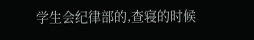学生会纪律部的,查寝的时候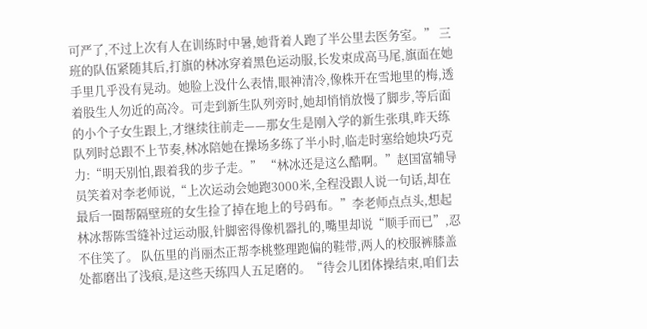可严了,不过上次有人在训练时中暑,她背着人跑了半公里去医务室。” 三班的队伍紧随其后,打旗的林冰穿着黑色运动服,长发束成高马尾,旗面在她手里几乎没有晃动。她脸上没什么表情,眼神清冷,像株开在雪地里的梅,透着股生人勿近的高冷。可走到新生队列旁时,她却悄悄放慢了脚步,等后面的小个子女生跟上,才继续往前走——那女生是刚入学的新生张琪,昨天练队列时总跟不上节奏,林冰陪她在操场多练了半小时,临走时塞给她块巧克力:“明天别怕,跟着我的步子走。” “林冰还是这么酷啊。”赵国富辅导员笑着对李老师说,“上次运动会她跑3000米,全程没跟人说一句话,却在最后一圈帮隔壁班的女生捡了掉在地上的号码布。”李老师点点头,想起林冰帮陈雪缝补过运动服,针脚密得像机器扎的,嘴里却说“顺手而已”,忍不住笑了。 队伍里的肖丽杰正帮李桃整理跑偏的鞋带,两人的校服裤膝盖处都磨出了浅痕,是这些天练四人五足磨的。“待会儿团体操结束,咱们去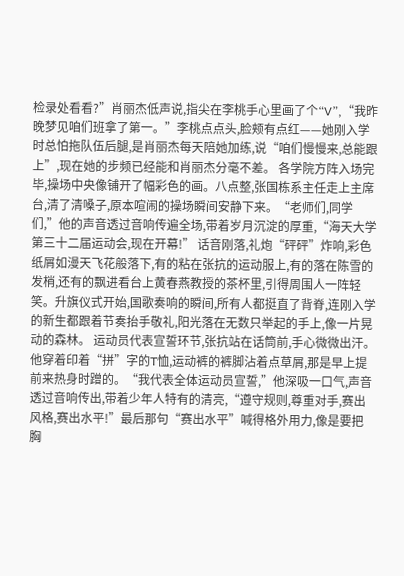检录处看看?”肖丽杰低声说,指尖在李桃手心里画了个“V”,“我昨晚梦见咱们班拿了第一。”李桃点点头,脸颊有点红——她刚入学时总怕拖队伍后腿,是肖丽杰每天陪她加练,说“咱们慢慢来,总能跟上”,现在她的步频已经能和肖丽杰分毫不差。 各学院方阵入场完毕,操场中央像铺开了幅彩色的画。八点整,张国栋系主任走上主席台,清了清嗓子,原本喧闹的操场瞬间安静下来。“老师们,同学们,”他的声音透过音响传遍全场,带着岁月沉淀的厚重,“海天大学第三十二届运动会,现在开幕!” 话音刚落,礼炮“砰砰”炸响,彩色纸屑如漫天飞花般落下,有的粘在张抗的运动服上,有的落在陈雪的发梢,还有的飘进看台上黄春燕教授的茶杯里,引得周围人一阵轻笑。升旗仪式开始,国歌奏响的瞬间,所有人都挺直了背脊,连刚入学的新生都跟着节奏抬手敬礼,阳光落在无数只举起的手上,像一片晃动的森林。 运动员代表宣誓环节,张抗站在话筒前,手心微微出汗。他穿着印着“拼”字的T恤,运动裤的裤脚沾着点草屑,那是早上提前来热身时蹭的。“我代表全体运动员宣誓,”他深吸一口气,声音透过音响传出,带着少年人特有的清亮,“遵守规则,尊重对手,赛出风格,赛出水平!”最后那句“赛出水平”喊得格外用力,像是要把胸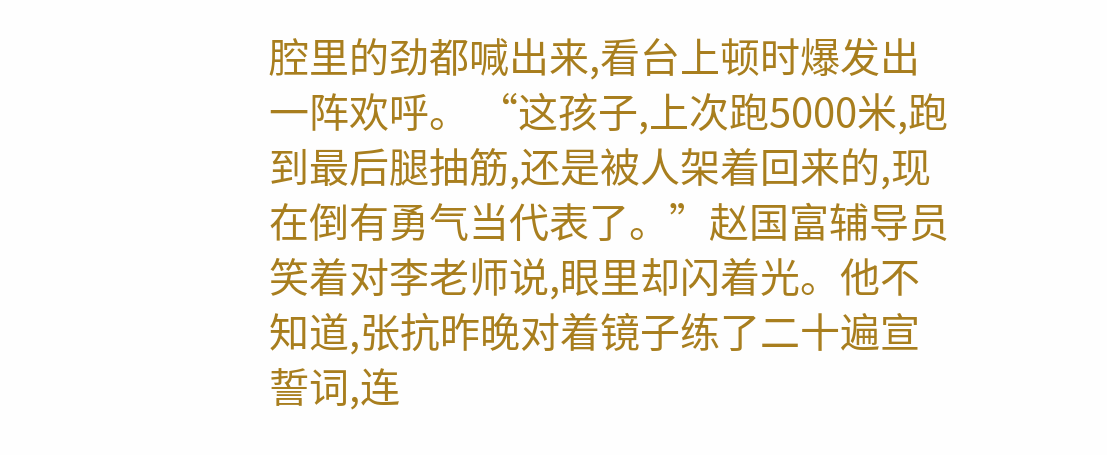腔里的劲都喊出来,看台上顿时爆发出一阵欢呼。 “这孩子,上次跑5000米,跑到最后腿抽筋,还是被人架着回来的,现在倒有勇气当代表了。”赵国富辅导员笑着对李老师说,眼里却闪着光。他不知道,张抗昨晚对着镜子练了二十遍宣誓词,连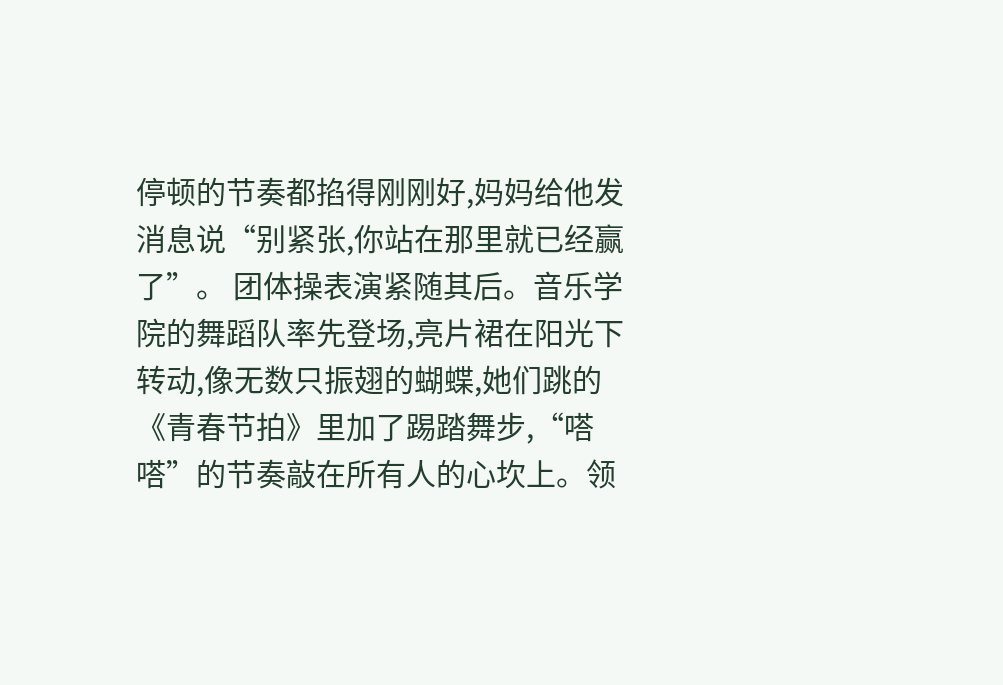停顿的节奏都掐得刚刚好,妈妈给他发消息说“别紧张,你站在那里就已经赢了”。 团体操表演紧随其后。音乐学院的舞蹈队率先登场,亮片裙在阳光下转动,像无数只振翅的蝴蝶,她们跳的《青春节拍》里加了踢踏舞步,“嗒嗒”的节奏敲在所有人的心坎上。领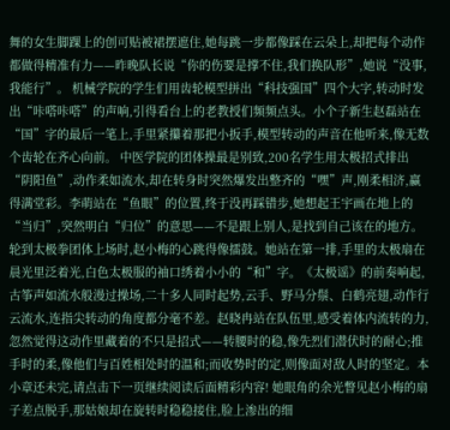舞的女生脚踝上的创可贴被裙摆遮住,她每跳一步都像踩在云朵上,却把每个动作都做得精准有力——昨晚队长说“你的伤要是撑不住,我们换队形”,她说“没事,我能行”。 机械学院的学生们用齿轮模型拼出“科技强国”四个大字,转动时发出“咔嗒咔嗒”的声响,引得看台上的老教授们频频点头。小个子新生赵磊站在“国”字的最后一笔上,手里紧攥着那把小扳手,模型转动的声音在他听来,像无数个齿轮在齐心向前。 中医学院的团体操最是别致,200名学生用太极招式排出“阴阳鱼”,动作柔如流水,却在转身时突然爆发出整齐的“嘿”声,刚柔相济,赢得满堂彩。李萌站在“鱼眼”的位置,终于没再踩错步,她想起王宇画在地上的“当归”,突然明白“归位”的意思——不是跟上别人,是找到自己该在的地方。 轮到太极拳团体上场时,赵小梅的心跳得像擂鼓。她站在第一排,手里的太极扇在晨光里泛着光,白色太极服的袖口绣着小小的“和”字。《太极谣》的前奏响起,古筝声如流水般漫过操场,二十多人同时起势,云手、野马分鬃、白鹤亮翅,动作行云流水,连指尖转动的角度都分毫不差。赵晓冉站在队伍里,感受着体内流转的力,忽然觉得这动作里藏着的不只是招式——转腰时的稳,像先烈们潜伏时的耐心;推手时的柔,像他们与百姓相处时的温和;而收势时的定,则像面对敌人时的坚定。本小章还未完,请点击下一页继续阅读后面精彩内容! 她眼角的余光瞥见赵小梅的扇子差点脱手,那姑娘却在旋转时稳稳接住,脸上渗出的细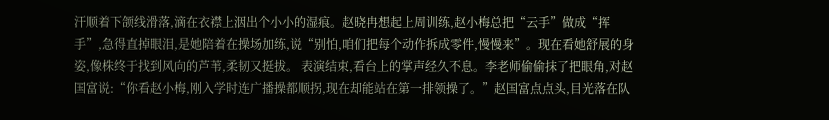汗顺着下颌线滑落,滴在衣襟上洇出个小小的湿痕。赵晓冉想起上周训练,赵小梅总把“云手”做成“挥手”,急得直掉眼泪,是她陪着在操场加练,说“别怕,咱们把每个动作拆成零件,慢慢来”。现在看她舒展的身姿,像株终于找到风向的芦苇,柔韧又挺拔。 表演结束,看台上的掌声经久不息。李老师偷偷抹了把眼角,对赵国富说:“你看赵小梅,刚入学时连广播操都顺拐,现在却能站在第一排领操了。”赵国富点点头,目光落在队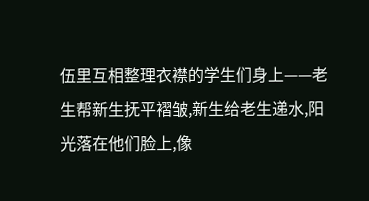伍里互相整理衣襟的学生们身上——老生帮新生抚平褶皱,新生给老生递水,阳光落在他们脸上,像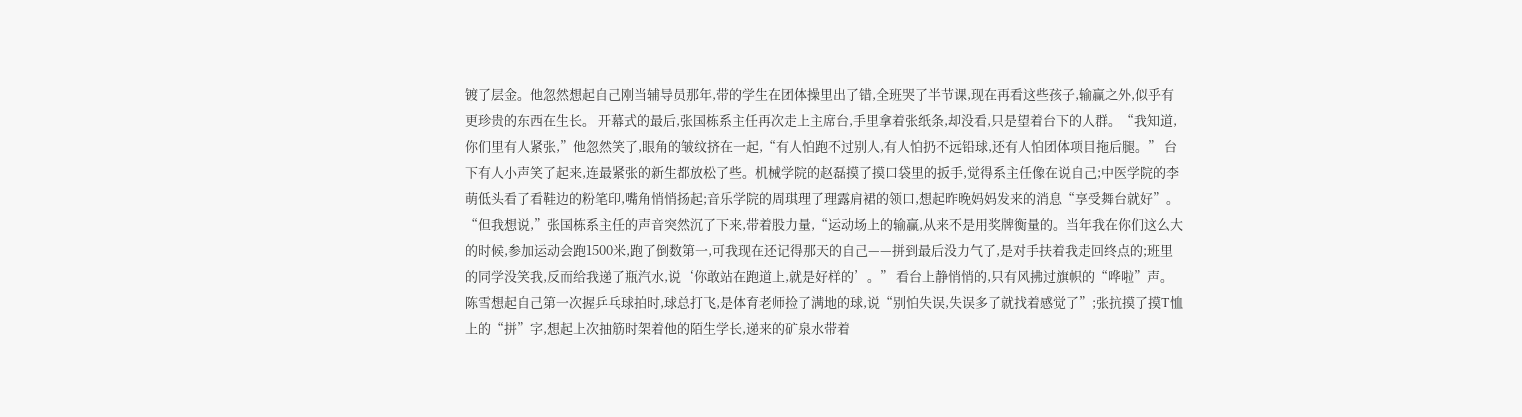镀了层金。他忽然想起自己刚当辅导员那年,带的学生在团体操里出了错,全班哭了半节课,现在再看这些孩子,输赢之外,似乎有更珍贵的东西在生长。 开幕式的最后,张国栋系主任再次走上主席台,手里拿着张纸条,却没看,只是望着台下的人群。“我知道,你们里有人紧张,”他忽然笑了,眼角的皱纹挤在一起,“有人怕跑不过别人,有人怕扔不远铅球,还有人怕团体项目拖后腿。” 台下有人小声笑了起来,连最紧张的新生都放松了些。机械学院的赵磊摸了摸口袋里的扳手,觉得系主任像在说自己;中医学院的李萌低头看了看鞋边的粉笔印,嘴角悄悄扬起;音乐学院的周琪理了理露肩裙的领口,想起昨晚妈妈发来的消息“享受舞台就好”。 “但我想说,”张国栋系主任的声音突然沉了下来,带着股力量,“运动场上的输赢,从来不是用奖牌衡量的。当年我在你们这么大的时候,参加运动会跑1500米,跑了倒数第一,可我现在还记得那天的自己——拼到最后没力气了,是对手扶着我走回终点的;班里的同学没笑我,反而给我递了瓶汽水,说‘你敢站在跑道上,就是好样的’。” 看台上静悄悄的,只有风拂过旗帜的“哗啦”声。陈雪想起自己第一次握乒乓球拍时,球总打飞,是体育老师捡了满地的球,说“别怕失误,失误多了就找着感觉了”;张抗摸了摸T恤上的“拼”字,想起上次抽筋时架着他的陌生学长,递来的矿泉水带着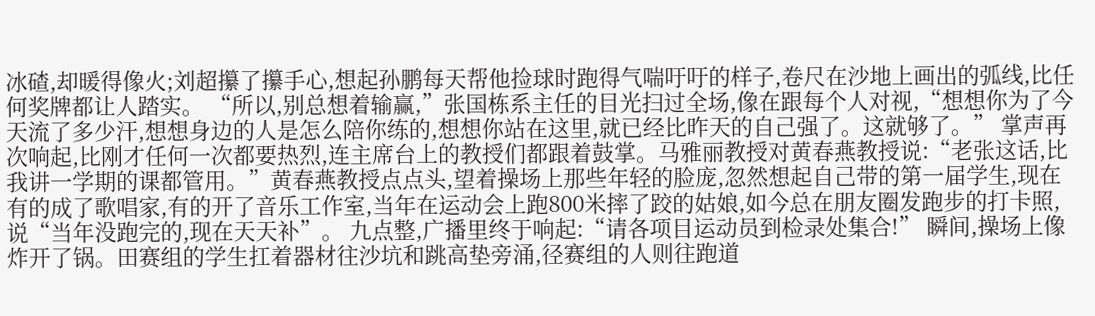冰碴,却暖得像火;刘超攥了攥手心,想起孙鹏每天帮他捡球时跑得气喘吁吁的样子,卷尺在沙地上画出的弧线,比任何奖牌都让人踏实。 “所以,别总想着输赢,”张国栋系主任的目光扫过全场,像在跟每个人对视,“想想你为了今天流了多少汗,想想身边的人是怎么陪你练的,想想你站在这里,就已经比昨天的自己强了。这就够了。” 掌声再次响起,比刚才任何一次都要热烈,连主席台上的教授们都跟着鼓掌。马雅丽教授对黄春燕教授说:“老张这话,比我讲一学期的课都管用。”黄春燕教授点点头,望着操场上那些年轻的脸庞,忽然想起自己带的第一届学生,现在有的成了歌唱家,有的开了音乐工作室,当年在运动会上跑800米摔了跤的姑娘,如今总在朋友圈发跑步的打卡照,说“当年没跑完的,现在天天补”。 九点整,广播里终于响起:“请各项目运动员到检录处集合!” 瞬间,操场上像炸开了锅。田赛组的学生扛着器材往沙坑和跳高垫旁涌,径赛组的人则往跑道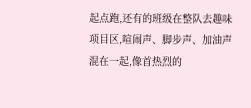起点跑,还有的班级在整队去趣味项目区,喧闹声、脚步声、加油声混在一起,像首热烈的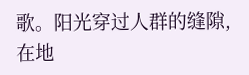歌。阳光穿过人群的缝隙,在地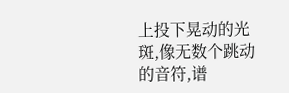上投下晃动的光斑,像无数个跳动的音符,谱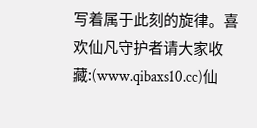写着属于此刻的旋律。喜欢仙凡守护者请大家收藏:(www.qibaxs10.cc)仙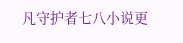凡守护者七八小说更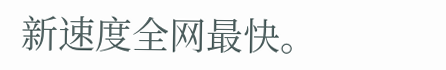新速度全网最快。